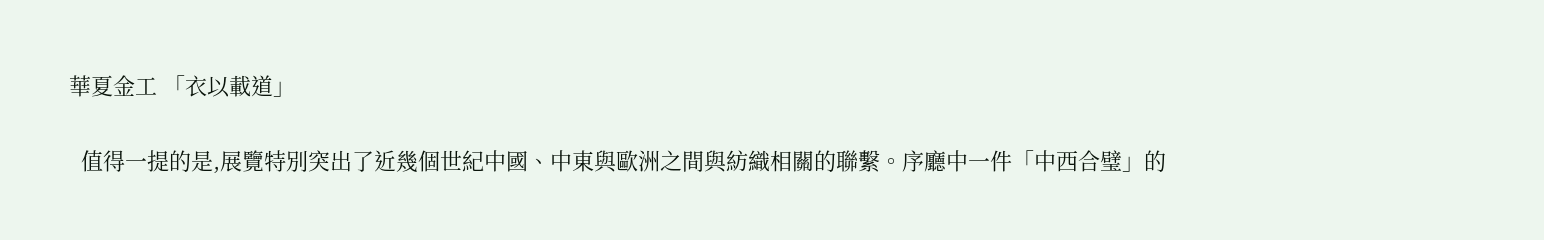華夏金工 「衣以載道」


  值得一提的是,展覽特別突出了近幾個世紀中國、中東與歐洲之間與紡織相關的聯繫。序廳中一件「中西合璧」的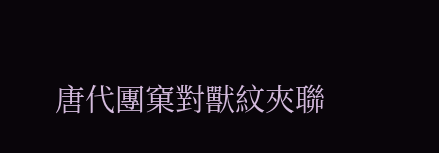唐代團窠對獸紋夾聯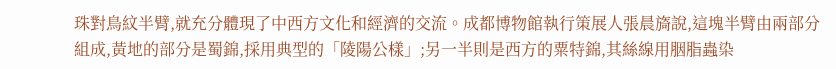珠對鳥紋半臂,就充分體現了中西方文化和經濟的交流。成都博物館執行策展人張晨旖說,這塊半臂由兩部分組成,黃地的部分是蜀錦,採用典型的「陵陽公樣」;另一半則是西方的粟特錦,其絲線用胭脂蟲染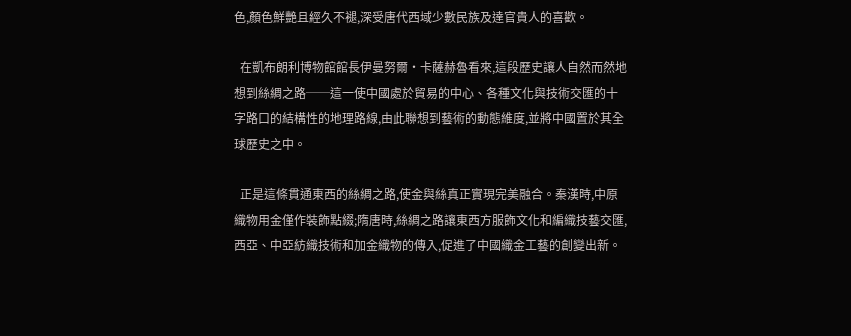色,顏色鮮艷且經久不褪,深受唐代西域少數民族及達官貴人的喜歡。

  在凱布朗利博物館館長伊曼努爾·卡薩赫魯看來,這段歷史讓人自然而然地想到絲綢之路──這一使中國處於貿易的中心、各種文化與技術交匯的十字路口的結構性的地理路線,由此聯想到藝術的動態維度,並將中國置於其全球歷史之中。

  正是這條貫通東西的絲綢之路,使金與絲真正實現完美融合。秦漢時,中原織物用金僅作裝飾點綴;隋唐時,絲綢之路讓東西方服飾文化和編織技藝交匯,西亞、中亞紡織技術和加金織物的傳入,促進了中國織金工藝的創變出新。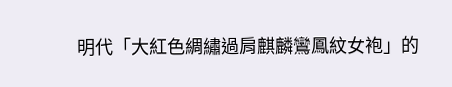明代「大紅色綢繡過肩麒麟鸞鳳紋女袍」的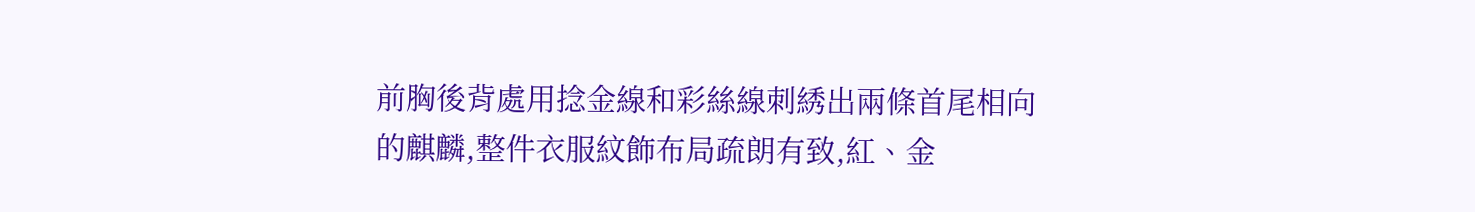前胸後背處用捻金線和彩絲線刺綉出兩條首尾相向的麒麟,整件衣服紋飾布局疏朗有致,紅、金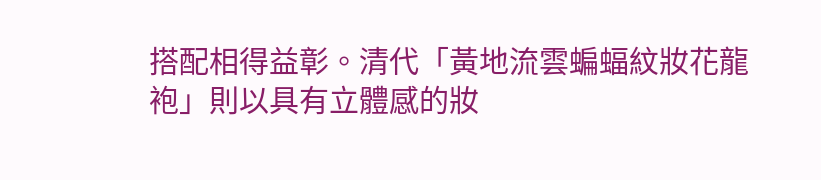搭配相得益彰。清代「黃地流雲蝙蝠紋妝花龍袍」則以具有立體感的妝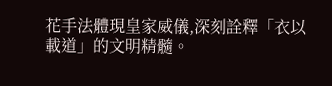花手法體現皇家威儀,深刻詮釋「衣以載道」的文明精髓。